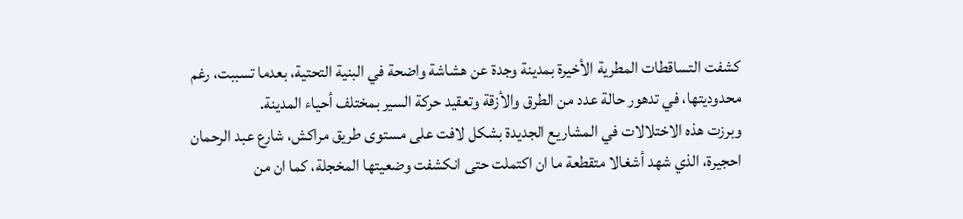كشفت التساقطات المطرية الأخيرة بمدينة وجدة عن هشاشة واضحة في البنية التحتية، بعدما تسببت، رغم محدوديتها، في تدهور حالة عدد من الطرق والأزقة وتعقيد حركة السير بمختلف أحياء المدينة.
وبرزت هذه الاختلالات في المشاريع الجديدة بشكل لافت على مستوى طريق مراكش، شارع عبد الرحمان احجيرة، الذي شهد أشغالا متقطعة ما ان اكتملت حتى انكشفت وضعيتها المخجلة، كما ان من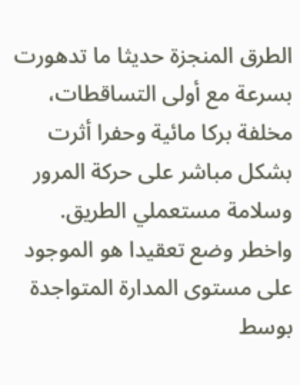الطرق المنجزة حديثا ما تدهورت بسرعة مع أولى التساقطات، مخلفة بركا مائية وحفرا أثرت بشكل مباشر على حركة المرور وسلامة مستعملي الطريق.
واخطر وضع تعقيدا هو الموجود على مستوى المدارة المتواجدة بوسط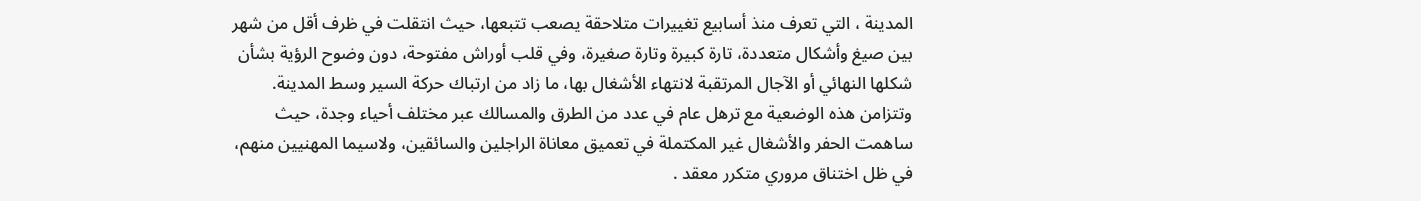المدينة ، التي تعرف منذ أسابيع تغييرات متلاحقة يصعب تتبعها، حيث انتقلت في ظرف أقل من شهر بين صيغ وأشكال متعددة، تارة كبيرة وتارة صغيرة، وفي قلب أوراش مفتوحة، دون وضوح الرؤية بشأن شكلها النهائي أو الآجال المرتقبة لانتهاء الأشغال بها، ما زاد من ارتباك حركة السير وسط المدينة.
وتتزامن هذه الوضعية مع ترهل عام في عدد من الطرق والمسالك عبر مختلف أحياء وجدة، حيث ساهمت الحفر والأشغال غير المكتملة في تعميق معاناة الراجلين والسائقين، ولاسيما المهنيين منهم، في ظل اختناق مروري متكرر معقد .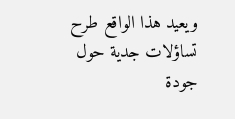ويعيد هذا الواقع طرح تساؤلات جدية حول جودة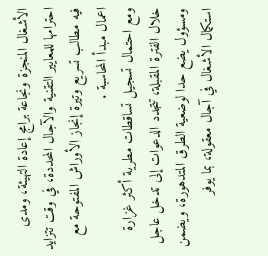الأشغال المنجزة ونجاعة برامج إعادة التهيئة، ومدى احترامها للمعايير التقنية والآجال المحددة، في وقت تتزايد فيه مطالب تسريع وتيرة إنجاز الأوراش المفتوحة مع اعمال مبدأ المحاسبة .
ومع احتمال تسجيل تساقطات مطرية أكثر غزارة خلال الفترة المقبلة، تتجدد الدعوات إلى تدخل عاجل ومسؤول يضع حدا لوضعية الطرق المتدهورة، ويضمن استكمال الأشغال في آجال معقولة، بما يوفر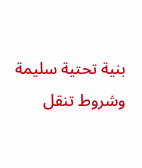بنية تحتية سليمة وشروط تنقل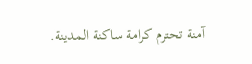آمنة تحترم كرامة ساكنة المدينة.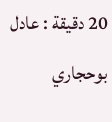20 دقيقة : عادل بوحجاري